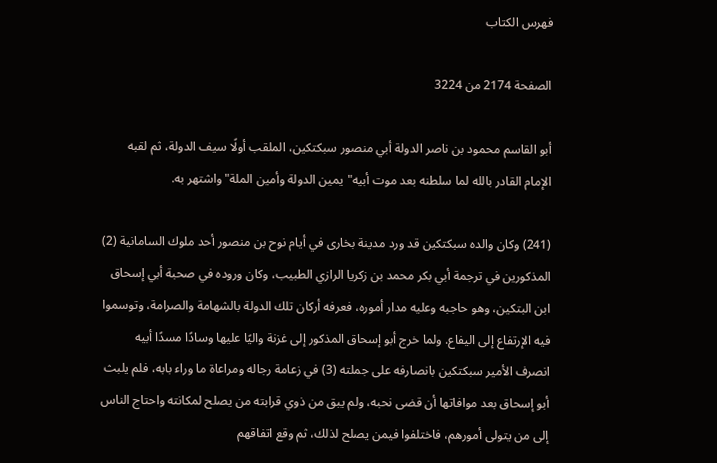فهرس الكتاب

الصفحة 2174 من 3224

أبو القاسم محمود بن ناصر الدولة أبي منصور سبكتكين، الملقب أولًا سيف الدولة، ثم لقبه الإمام القادر بالله لما سلطنه بعد موت أبيه"يمين الدولة وأمين الملة"واشتهر به.

(241) وكان والده سبكتكين قد ورد مدينة بخارى في أيام نوح بن منصور أحد ملوك السامانية (2) المذكورين في ترجمة أبي بكر محمد بن زكريا الرازي الطبيب، وكان وروده في صحبة أبي إسحاق ابن البتكين، وهو حاجبه وعليه مدار أموره، فعرفه أركان تلك الدولة بالشهامة والصرامة، وتوسموا فيه الإرتفاع إلى اليفاع. ولما خرج أبو إسحاق المذكور إلى غزنة واليًا عليها وسادًا مسدًا أبيه انصرف الأمير سبكتكين بانصارفه على جملته (3) في زعامة رجاله ومراعاة ما وراء بابه، فلم يلبث أبو إسحاق بعد موافاتها أن قضى نحبه، ولم يبق من ذوي قرابته من يصلح لمكانته واحتاج الناس إلى من يتولى أمورهم، فاختلفوا فيمن يصلح لذلك، ثم وقع اتفاقهم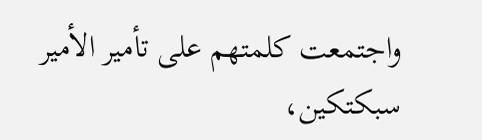واجتمعت كلمتهم على تأمير الأمير سبكتكين،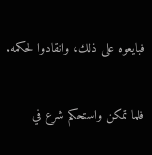فبايعوه على ذلك، وانقادوا لحكمه.

فلما تمكن واستحكم شرع في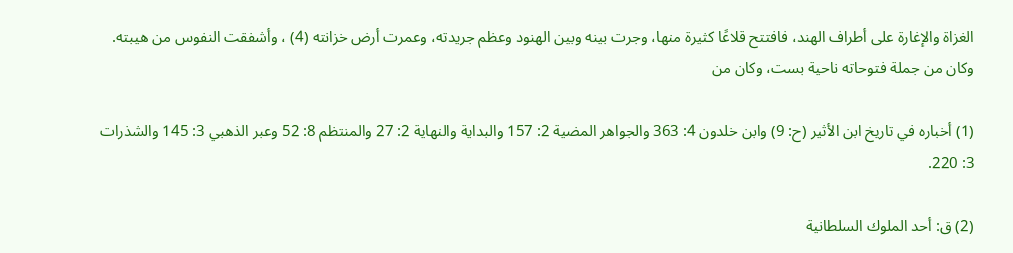الغزاة والإغارة على أطراف الهند، فافتتح قلاعًا كثيرة منها، وجرت بينه وبين الهنود وعظم جريدته، وعمرت أرض خزانته (4) ، وأشفقت النفوس من هيبته. وكان من جملة فتوحاته ناحية بست، وكان من

(1) أخباره في تاريخ ابن الأثير (ح: 9) وابن خلدون 4: 363 والجواهر المضية 2: 157 والبداية والنهاية 2: 27 والمنتظم 8: 52 وعبر الذهبي 3: 145 والشذرات 3: 220.

(2) ق: أحد الملوك السلطانية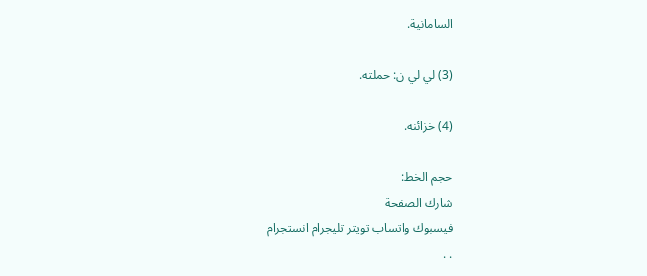السامانية.

(3) لي لي ن: حملته.

(4) خزائنه.

حجم الخط:
شارك الصفحة
فيسبوك واتساب تويتر تليجرام انستجرام
. .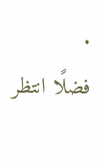.
فضلًا انتظر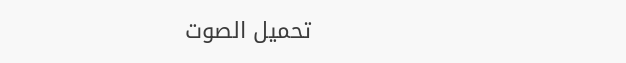تحميل الصوت